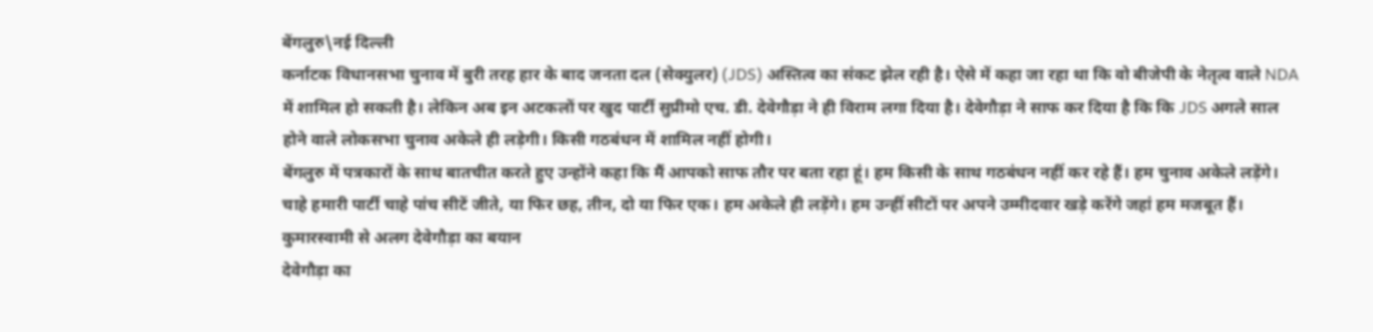बेंगलुरु\नई दिल्ली
कर्नाटक विधानसभा चुनाव में बुरी तरह हार के बाद जनता दल (सेक्युलर) (JDS) अस्तित्व का संकट झेल रही है। ऐसे में कहा जा रहा था कि वो बीजेपी के नेतृत्व वाले NDA में शामिल हो सकती है। लेकिन अब इन अटकलों पर खुद पार्टी सुप्रीमो एच. डी. देवेगौड़ा ने ही विराम लगा दिया है। देवेगौड़ा ने साफ कर दिया है कि कि JDS अगले साल होने वाले लोकसभा चुनाव अकेले ही लड़ेगी। किसी गठबंधन में शामिल नहीं होगी।
बेंगलुरु में पत्रकारों के साथ बातचीत करते हुए उन्होंने कहा कि मैं आपको साफ तौर पर बता रहा हूं। हम किसी के साथ गठबंधन नहीं कर रहे हैं। हम चुनाव अकेले लड़ेंगे। चाहे हमारी पार्टी चाहे पांच सीटें जीते, या फिर छह, तीन, दो या फिर एक। हम अकेले ही लड़ेंगे। हम उन्हीं सीटों पर अपने उम्मीदवार खड़े करेंगे जहां हम मजबूत हैं।
कुमारस्वामी से अलग देवेगौड़ा का बयान
देवेगौड़ा का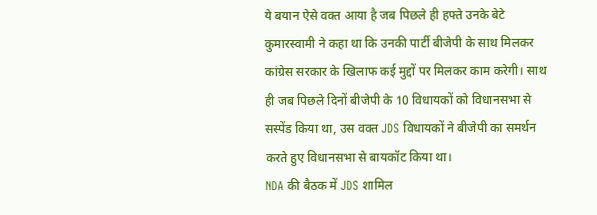ये बयान ऐसे वक्त आया है जब पिछले ही हफ्ते उनके बेटे कुमारस्वामी ने कहा था कि उनकी पार्टी बीजेपी के साथ मिलकर कांग्रेस सरकार के खिलाफ कई मुद्दों पर मिलकर काम करेगी। साथ ही जब पिछले दिनों बीजेपी के 10 विधायकों को विधानसभा से सस्पेंड किया था, उस वक्त JDS विधायकों ने बीजेपी का समर्थन करते हुए विधानसभा से बायकॉट किया था।
NDA की बैठक में JDS शामिल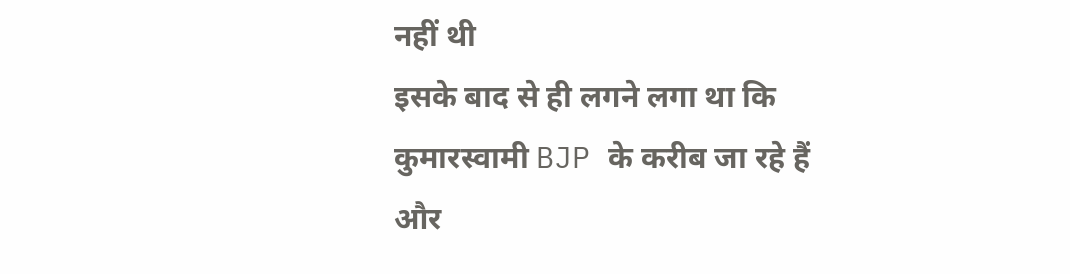नहीं थी
इसके बाद से ही लगने लगा था कि कुमारस्वामी BJP के करीब जा रहे हैं और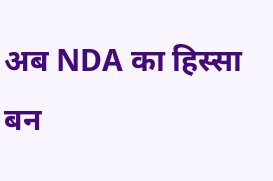अब NDA का हिस्सा बन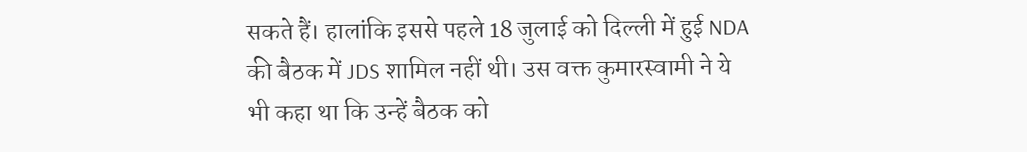सकते हैं। हालांकि इससे पहले 18 जुलाई को दिल्ली में हुई NDA की बैठक में JDS शामिल नहीं थी। उस वक्त कुमारस्वामी ने ये भी कहा था कि उन्हें बैठक को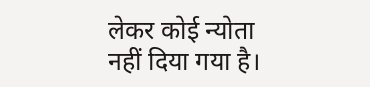लेकर कोई न्योता नहीं दिया गया है।